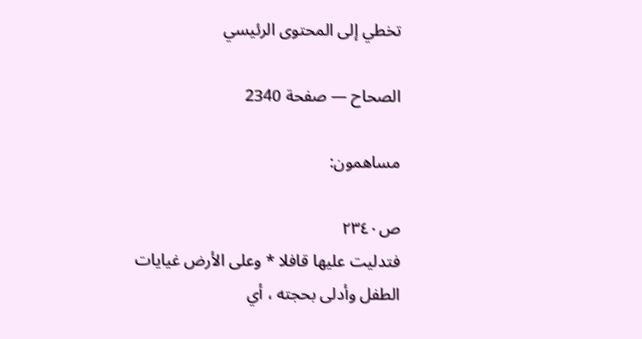تخطي إلى المحتوى الرئيسي

الصحاح — صفحة 2340

مساهمون:

ص٢٣٤٠
فتدليت عليها قافلا * وعلى الأرض غيايات الطفل وأدلى بحجته ، أي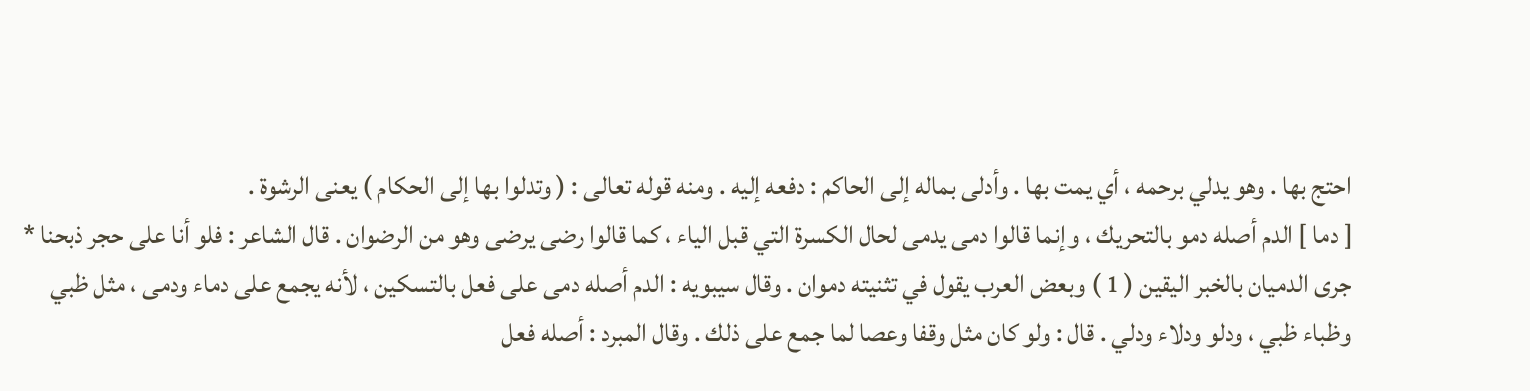احتج بها . وهو يدلي برحمه ، أي يمت بها . وأدلى بماله إلى الحاكم : دفعه إليه . ومنه قوله تعالى : ( وتدلوا بها إلى الحكام ) يعنى الرشوة .
[ دما ] الدم أصله دمو بالتحريك ، وإنما قالوا دمى يدمى لحال الكسرة التي قبل الياء ، كما قالوا رضى يرضى وهو من الرضوان . قال الشاعر : فلو أنا على حجر ذبحنا * جرى الدميان بالخبر اليقين ( 1 ) وبعض العرب يقول في تثنيته دموان . وقال سيبويه : الدم أصله دمى على فعل بالتسكين ، لأنه يجمع على دماء ودمى ، مثل ظبي وظباء ظبي ، ودلو ودلاء ودلي . قال : ولو كان مثل وقفا وعصا لما جمع على ذلك . وقال المبرد : أصله فعل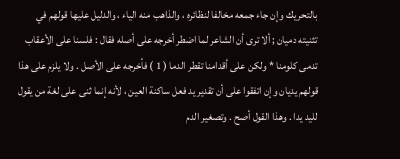بالتحريك وإن جاء جمعه مخالفا لنظائره ، والذاهب منه الياء ، والدليل عليها قولهم في تثنيته دميان ; ألا ترى أن الشاعر لما اضطر أخرجه على أصله فقال : فلسنا على الأعقاب تدمى كلومنا * ولكن على أقدامنا تقطر الدما ( 1 ) فأخرجه على الأصل . ولا يلزم على هذا قولهم يديان وإن اتفقوا على أن تقدير يد فعل ساكنة العين ، لأنه إنما ثنى على لغة من يقول لليد يدا . وهذا القول أصح . وتصغير الدم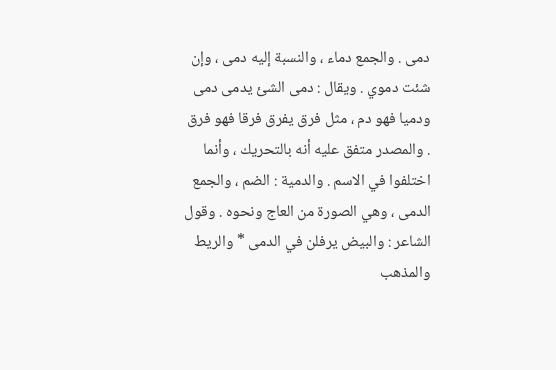دمى . والجمع دماء ، والنسبة إليه دمى ، وإن شئت دموي . ويقال : دمى الشئ يدمى دمى ودميا فهو دم ، مثل فرق يفرق فرقا فهو فرق . والمصدر متفق عليه أنه بالتحريك ، وأنما اختلفوا في الاسم . والدمية : الضم ، والجمع الدمى ، وهي الصورة من العاج ونحوه . وقول الشاعر : والبيض يرفلن في الدمى * والريط والمذهب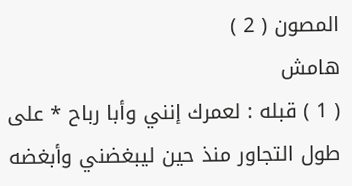المصون ( 2 )
هامش
( 1 ) قبله : لعمرك إنني وأبا رباح * على طول التجاور منذ حين ليبغضني وأبغضه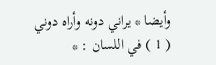وأيضا * يراني دونه وأراه دوني
( 1 ) في اللسان : *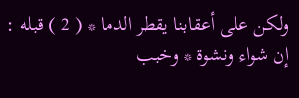ولكن على أعقابنا يقطر الدما * ( 2 ) قبله : إن شواء ونشوة * وخبب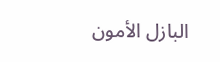البازل الأمون